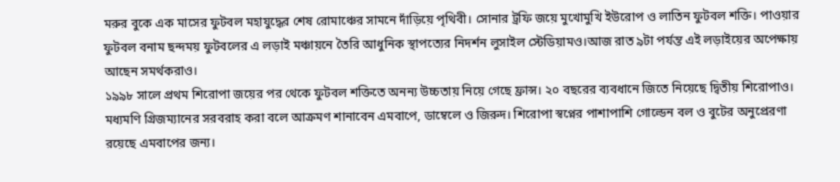মরুর বুকে এক মাসের ফুটবল মহাযুদ্ধের শেষ রোমাঞ্চের সামনে দাঁড়িয়ে পৃথিবী। সোনার ট্রফি জয়ে মুখোমুখি ইউরোপ ও লাতিন ফুটবল শক্তি। পাওয়ার ফুটবল বনাম ছন্দময় ফুটবলের এ লড়াই মঞ্চায়নে তৈরি আধুনিক স্থাপত্যের নিদর্শন লুসাইল স্টেডিয়ামও।আজ রাত ৯টা পর্যন্ত এই লড়াইয়ের অপেক্ষায় আছেন সমর্থকরাও।
১৯৯৮ সালে প্রথম শিরোপা জয়ের পর থেকে ফুটবল শক্তিতে অনন্য উচ্চতায় নিয়ে গেছে ফ্রান্স। ২০ বছরের ব্যবধানে জিতে নিয়েছে দ্বিতীয় শিরোপাও। মধ্যমণি গ্রিজম্যানের সরবরাহ করা বলে আক্রমণ শানাবেন এমবাপে, ডাম্বেলে ও জিরুদ। শিরোপা স্বপ্নের পাশাপাশি গোল্ডেন বল ও বুটের অনুপ্রেরণা রয়েছে এমবাপের জন্য।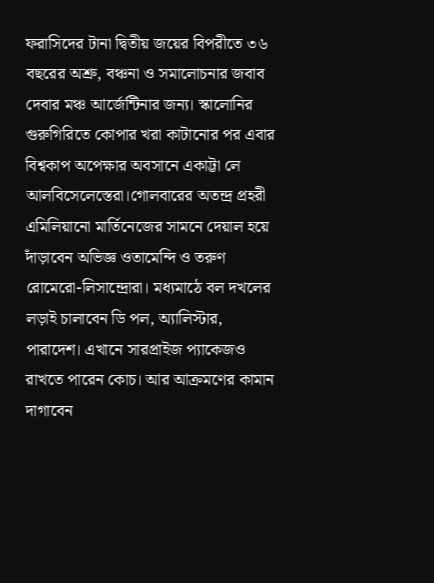ফরাসিদের টানা দ্বিতীয় জয়ের বিপরীতে ৩৬ বছরের অশ্রু, বঞ্চনা ও সমালোচনার জবাব দেবার মঞ্চ আর্জেন্টিনার জন্য। স্কালোনির গুরুগিরিতে কোপার খরা কাটানোর পর এবার বিশ্বকাপ অপেক্ষার অবসানে একাট্টা লে আলবিসেলেস্তেরা।গোলবারের অতন্দ্র প্রহরী এমিলিয়ানো মার্তিনেজের সামনে দেয়াল হয়ে দাঁড়াবেন অভিজ্ঞ ওতামেন্দি ও তরুণ রোমেরো-লিসান্দ্রোরা। মধ্যমাঠে বল দখলের লড়াই চালাবেন ডি পল, অ্যালিস্টার, পারাদেশ। এখানে সারপ্রাইজ প্যাকেজও রাখতে পারেন কোচ। আর আক্রমণের কামান দাগাবেন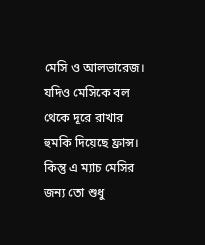মেসি ও আলভারেজ। যদিও মেসিকে বল থেকে দূরে রাখার হুমকি দিয়েছে ফ্রান্স। কিন্তু এ ম্যাচ মেসির জন্য তো শুধু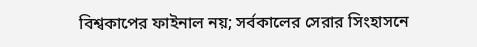বিশ্বকাপের ফাইনাল নয়; সর্বকালের সেরার সিংহাসনে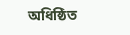অধিষ্ঠিত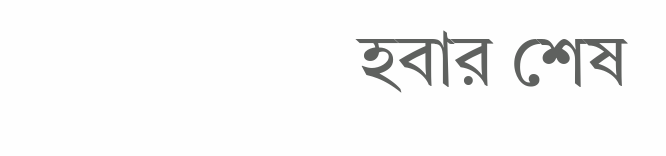হবার শেষ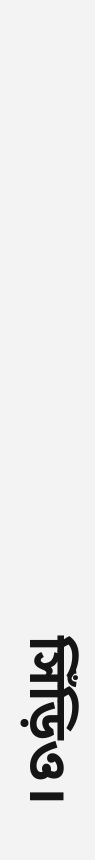সিঁড়িও।